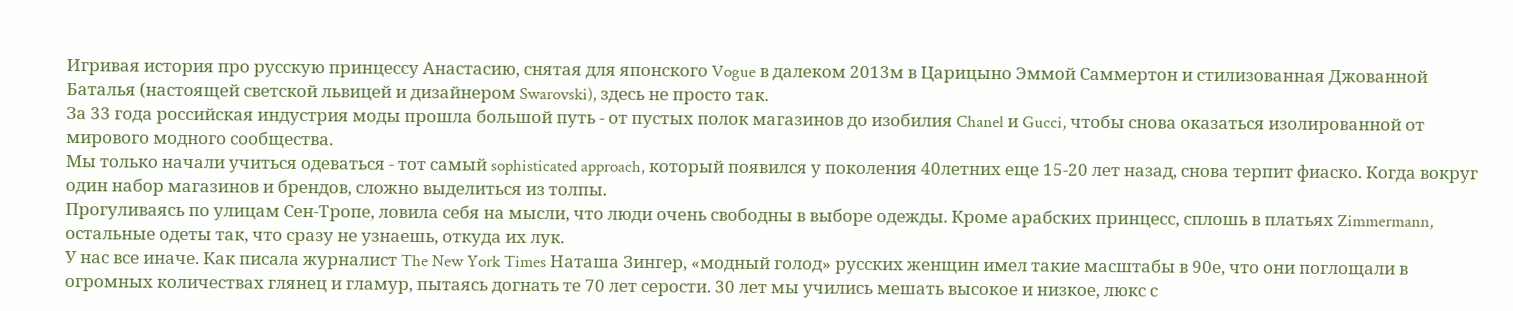Игривая история про русскую принцессу Анастасию, снятая для японского Vogue в далеком 2013м в Царицыно Эммой Саммертон и стилизованная Джованной Баталья (настоящей светской львицей и дизайнером Swarovski), здесь не просто так.
За 33 года российская индустрия моды прошла большой путь - от пустых полок магазинов до изобилия Chanel и Gucci, чтобы снова оказаться изолированной от мирового модного сообщества.
Мы только начали учиться одеваться - тот самый sophisticated approach, который появился у поколения 40летних еще 15-20 лет назад, снова терпит фиаско. Когда вокруг один набор магазинов и брендов, сложно выделиться из толпы.
Прогуливаясь по улицам Сен-Тропе, ловила себя на мысли, что люди очень свободны в выборе одежды. Кроме арабских принцесс, сплошь в платьях Zimmermann, остальные одеты так, что сразу не узнаешь, откуда их лук.
У нас все иначе. Как писала журналист The New York Times Наташа Зингер, «модный голод» русских женщин имел такие масштабы в 90е, что они поглощали в огромных количествах глянец и гламур, пытаясь догнать те 70 лет серости. 30 лет мы учились мешать высокое и низкое, люкс с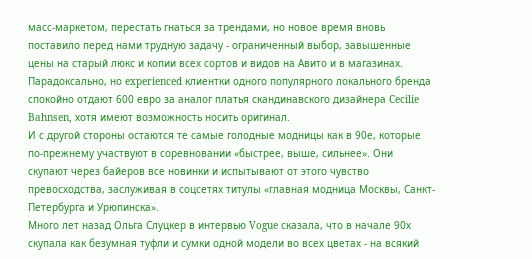масс-маркетом, перестать гнаться за трендами, но новое время вновь поставило перед нами трудную задачу - ограниченный выбор, завышенные цены на старый люкс и копии всех сортов и видов на Авито и в магазинах. Парадоксально, но experienced клиентки одного популярного локального бренда спокойно отдают 600 евро за аналог платья скандинавского дизайнера Cecilie Bahnsen, хотя имеют возможность носить оригинал.
И с другой стороны остаются те самые голодные модницы как в 90е, которые по-прежнему участвуют в соревновании «быстрее, выше, сильнее». Они скупают через байеров все новинки и испытывают от этого чувство превосходства, заслуживая в соцсетях титулы «главная модница Москвы, Санкт-Петербурга и Урюпинска».
Много лет назад Ольга Слуцкер в интервью Vogue сказала, что в начале 90х скупала как безумная туфли и сумки одной модели во всех цветах - на всякий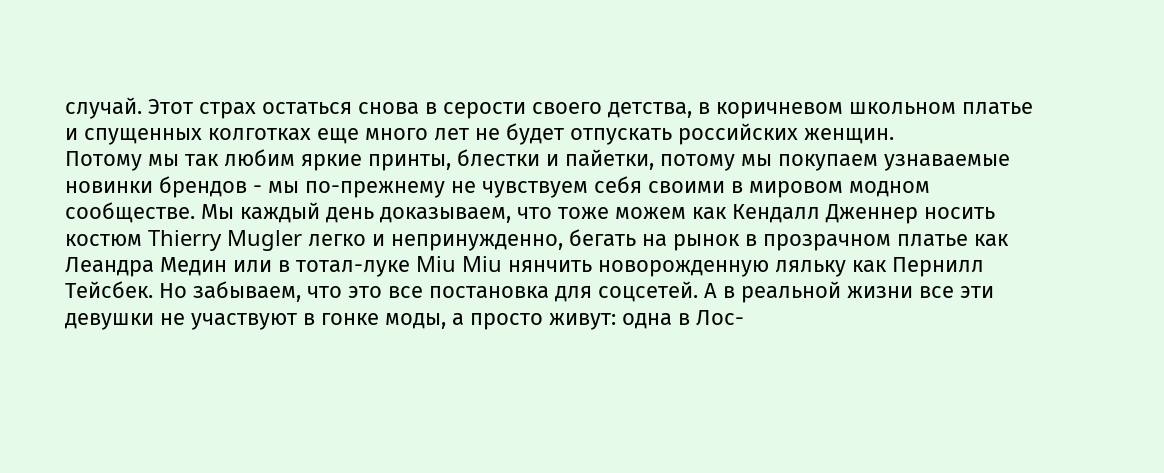случай. Этот страх остаться снова в серости своего детства, в коричневом школьном платье и спущенных колготках еще много лет не будет отпускать российских женщин.
Потому мы так любим яркие принты, блестки и пайетки, потому мы покупаем узнаваемые новинки брендов - мы по-прежнему не чувствуем себя своими в мировом модном сообществе. Мы каждый день доказываем, что тоже можем как Кендалл Дженнер носить костюм Thierry Mugler легко и непринужденно, бегать на рынок в прозрачном платье как Леандра Медин или в тотал-луке Miu Miu нянчить новорожденную ляльку как Пернилл Тейсбек. Но забываем, что это все постановка для соцсетей. А в реальной жизни все эти девушки не участвуют в гонке моды, а просто живут: одна в Лос-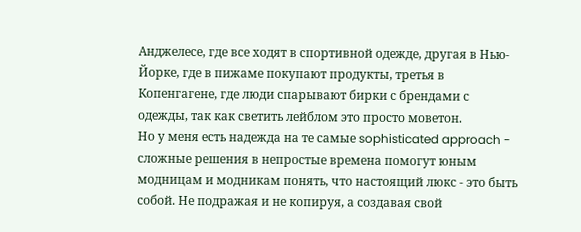Анджелесе, где все ходят в спортивной одежде, другая в Нью-Йорке, где в пижаме покупают продукты, третья в Копенгагене, где люди спарывают бирки с брендами с одежды, так как светить лейблом это просто моветон.
Но у меня есть надежда на те самые sophisticated approach - сложные решения в непростые времена помогут юным модницам и модникам понять, что настоящий люкс - это быть собой. Не подражая и не копируя, а создавая свой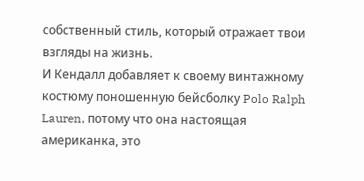собственный стиль, который отражает твои взгляды на жизнь.
И Кендалл добавляет к своему винтажному костюму поношенную бейсболку Polo Ralph Lauren, потому что она настоящая американка, это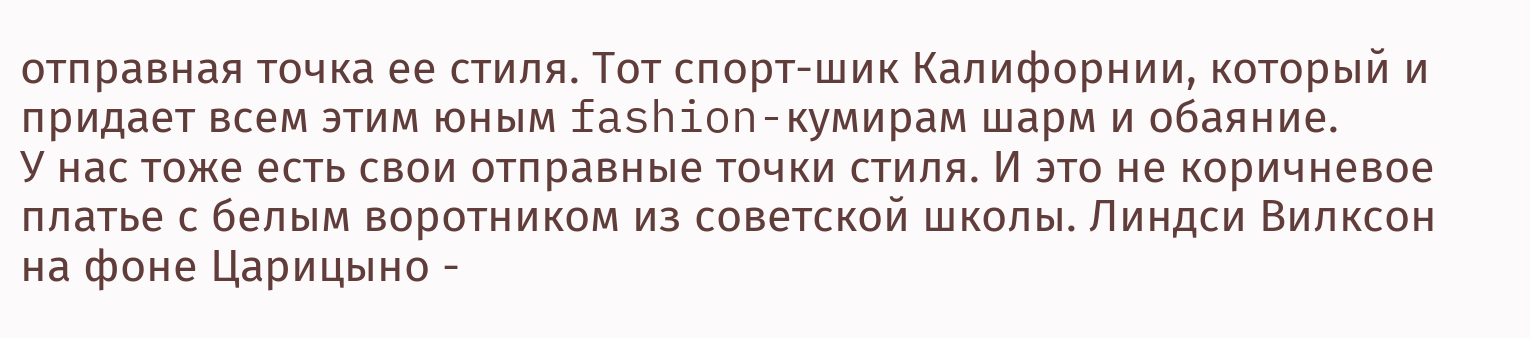отправная точка ее стиля. Тот спорт-шик Калифорнии, который и придает всем этим юным fashion-кумирам шарм и обаяние.
У нас тоже есть свои отправные точки стиля. И это не коричневое платье с белым воротником из советской школы. Линдси Вилксон на фоне Царицыно -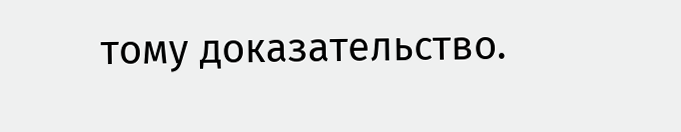тому доказательство.